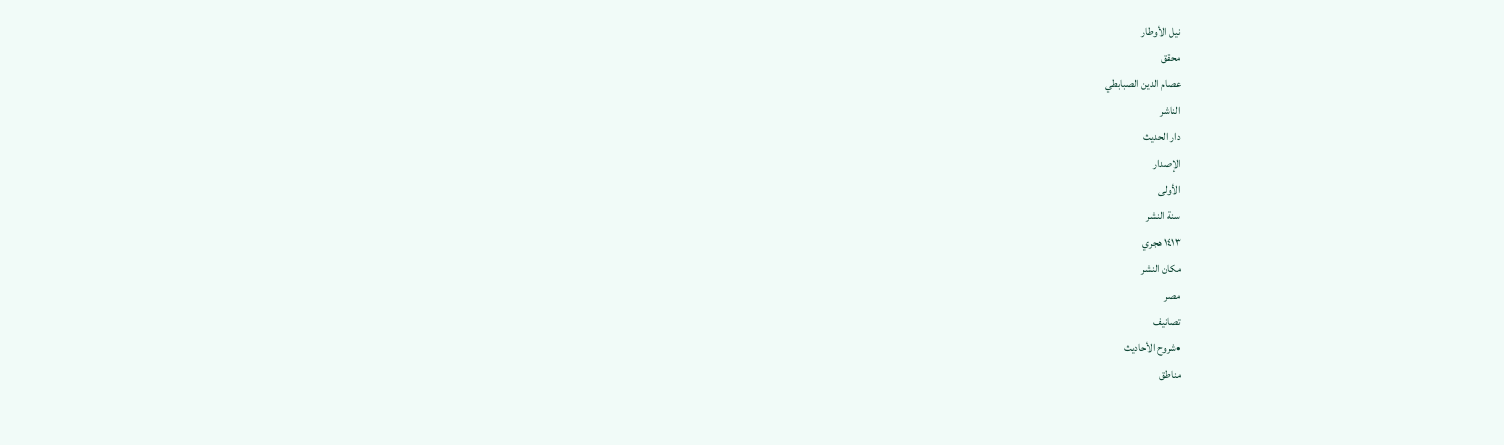نيل الأوطار
محقق
عصام الدين الصبابطي
الناشر
دار الحديث
الإصدار
الأولى
سنة النشر
١٤١٣ هجري
مكان النشر
مصر
تصانيف
•شروح الأحاديث
مناطق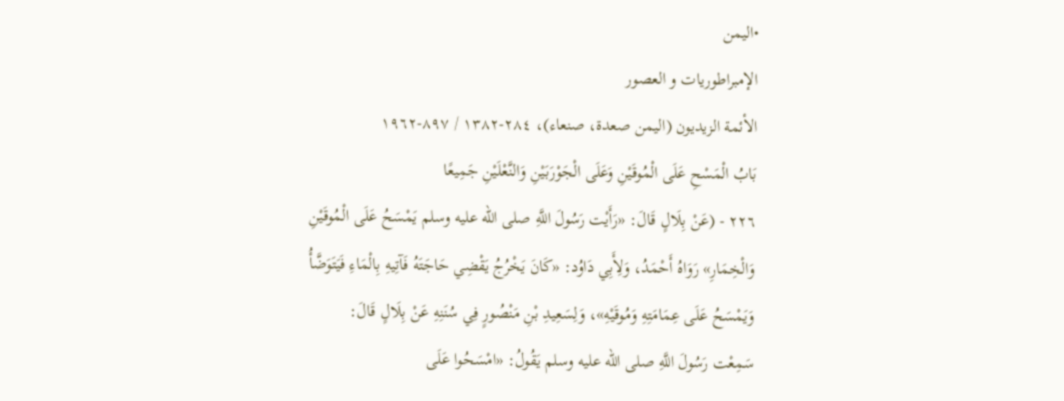•اليمن
الإمبراطوريات و العصور
الأئمة الزيديون (اليمن صعدة، صنعاء)، ٢٨٤-١٣٨٢ / ٨٩٧-١٩٦٢
بَابُ الْمَسْحِ عَلَى الْمُوقَيْنِ وَعَلَى الْجَوْرَبَيْنِ وَالنَّعْلَيْنِ جَمِيعًا
٢٢٦ - (عَنْ بِلَالٍ قَالَ: «رَأَيْت رَسُولَ اللَّهِ صلى الله عليه وسلم يَمْسَحُ عَلَى الْمُوقَيْنِ وَالْخِمَارِ» رَوَاهُ أَحْمَدُ، وَلِأَبِي دَاوُد: «كَانَ يَخْرُجُ يَقْضِي حَاجَتَهُ فَآتِيهِ بِالْمَاءِ فَيَتَوَضَّأُ وَيَمْسَحُ عَلَى عِمَامَتِهِ وَمُوقَيْهِ»، وَلِسَعِيدِ بْنِ مَنْصُورٍ فِي سُنَنِهِ عَنْ بِلَالٍ قَالَ: سَمِعْت رَسُولَ اللَّهِ صلى الله عليه وسلم يَقُولُ: «امْسَحُوا عَلَى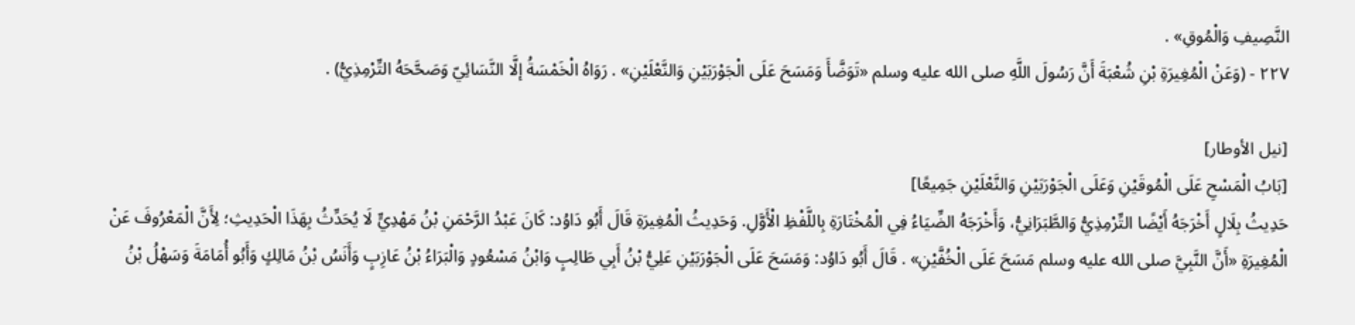النَّصِيفِ وَالْمُوقِ» .
٢٢٧ - (وَعَنْ الْمُغِيرَةِ بْنِ شُعْبَةَ أَنَّ رَسُولَ اللَّهِ صلى الله عليه وسلم «تَوَضَّأَ وَمَسَحَ عَلَى الْجَوْرَبَيْنِ وَالنَّعْلَيْنِ» . رَوَاهُ الْخَمْسَةُ إلَّا النَّسَائِيّ وَصَحَّحَهُ التِّرْمِذِيُّ) .

[نيل الأوطار]
[بَابُ الْمَسْحِ عَلَى الْمُوقَيْنِ وَعَلَى الْجَوْرَبَيْنِ وَالنَّعْلَيْنِ جَمِيعًا]
حَدِيثُ بِلَالٍ أَخْرَجَهُ أَيْضًا التِّرْمِذِيُّ وَالطَّبَرَانِيُّ، وَأَخْرَجَهُ الضِّيَاءُ فِي الْمُخْتَارَةِ بِاللَّفْظِ الْأَوَّلِ. وَحَدِيثُ الْمُغِيرَةِ قَالَ أَبُو دَاوُد: كَانَ عَبْدُ الرَّحْمَنِ بْنُ مَهْدِيٍّ لَا يُحَدِّثُ بِهَذَا الْحَدِيثِ؛ لِأَنَّ الْمَعْرُوفَ عَنْ الْمُغِيرَةِ «أَنَّ النَّبِيَّ صلى الله عليه وسلم مَسَحَ عَلَى الْخُفَّيْنِ» . قَالَ أَبُو دَاوُد: وَمَسَحَ عَلَى الْجَوْرَبَيْنِ عَلِيُّ بْنُ أَبِي طَالِبٍ وَابْنُ مَسْعُودٍ وَالْبَرَاءُ بْنُ عَازِبٍ وَأَنَسُ بْنُ مَالِكٍ وَأَبُو أُمَامَةَ وَسَهْلُ بْنُ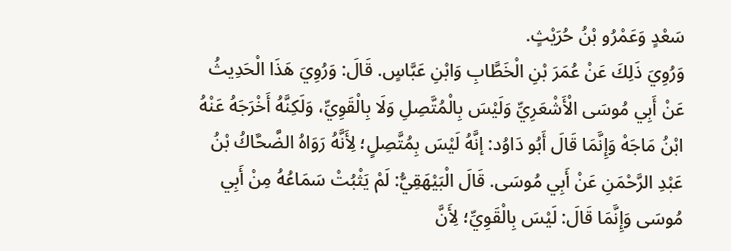سَعْدٍ وَعَمْرُو بْنُ حُرَيْثٍ.
وَرُوِيَ ذَلِكَ عَنْ عُمَرَ بْنِ الْخَطَّابِ وَابْنِ عَبَّاسٍ. قَالَ: وَرُوِيَ هَذَا الْحَدِيثُ عَنْ أَبِي مُوسَى الْأَشْعَرِيِّ وَلَيْسَ بِالْمُتَّصِلِ وَلَا بِالْقَوِيِّ، وَلَكِنَّهُ أَخْرَجَهُ عَنْهُ ابْنُ مَاجَهْ وَإِنَّمَا قَالَ أَبُو دَاوُد: إنَّهُ لَيْسَ بِمُتَّصِلٍ؛ لِأَنَّهُ رَوَاهُ الضَّحَّاكُ بْنُ عَبْدِ الرَّحْمَنِ عَنْ أَبِي مُوسَى. قَالَ الْبَيْهَقِيُّ: لَمْ يَثْبُتْ سَمَاعُهُ مِنْ أَبِي مُوسَى وَإِنَّمَا قَالَ: لَيْسَ بِالْقَوِيِّ؛ لِأَنَّ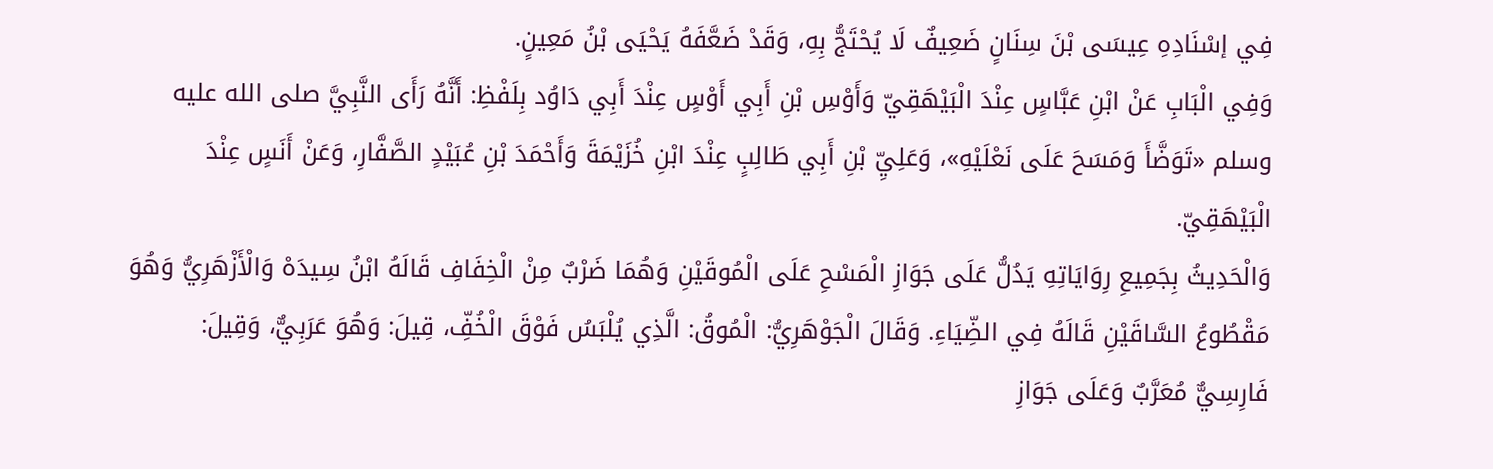فِي إسْنَادِهِ عِيسَى بْنَ سِنَانٍ ضَعِيفٌ لَا يُحْتَجُّ بِهِ، وَقَدْ ضَعَّفَهُ يَحْيَى بْنُ مَعِينٍ.
وَفِي الْبَابِ عَنْ ابْنِ عَبَّاسٍ عِنْدَ الْبَيْهَقِيّ وَأَوْسِ بْنِ أَبِي أَوْسٍ عِنْدَ أَبِي دَاوُد بِلَفْظِ: أَنَّهُ رَأَى النَّبِيَّ صلى الله عليه وسلم «تَوَضَّأَ وَمَسَحَ عَلَى نَعْلَيْهِ»، وَعَلِيِّ بْنِ أَبِي طَالِبٍ عِنْدَ ابْنِ خُزَيْمَةَ وَأَحْمَدَ بْنِ عُبَيْدٍ الصَّفَّارِ، وَعَنْ أَنَسٍ عِنْدَ الْبَيْهَقِيّ.
وَالْحَدِيثُ بِجَمِيعِ رِوَايَاتِهِ يَدُلُّ عَلَى جَوَازِ الْمَسْحِ عَلَى الْمُوقَيْنِ وَهُمَا ضَرْبٌ مِنْ الْخِفَافِ قَالَهُ ابْنُ سِيدَهْ وَالْأَزْهَرِيُّ وَهُوَ مَقْطُوعُ السَّاقَيْنِ قَالَهُ فِي الضِّيَاءِ. وَقَالَ الْجَوْهَرِيُّ: الْمُوقُ: الَّذِي يُلْبَسُ فَوْقَ الْخُفِّ، قِيلَ: وَهُوَ عَرَبِيٌّ، وَقِيلَ: فَارِسِيٌّ مُعَرَّبٌ وَعَلَى جَوَازِ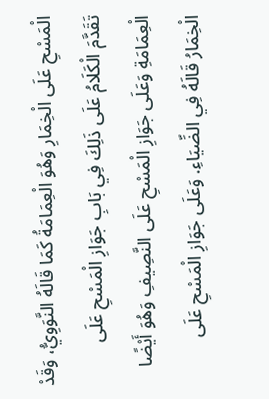الْمَسْحِ عَلَى الْخِمَارِ وَهُوَ الْعِمَامَةُ كَمَا قَالَهُ النَّوَوِيُّ، وَقَدْ تَقَدَّمَ الْكَلَامُ عَلَى ذَلِكَ فِي بَابِ جَوَازِ الْمَسْحِ عَلَى الْعِمَامَةِ وَعَلَى جَوَازِ الْمَسْحِ عَلَى النَّصِيفِ وَهُوَ أَيْضًا الْخِمَارُ قَالَهُ فِي الضِّيَاءِ. وَعَلَى جَوَازِ الْمَسْحِ عَلَى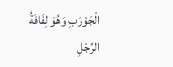الْجَوْرَبِ وَهُوَ لِفَافَةُ الرِّجْلِ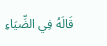قَالَهُ فِي الضِّيَاءِ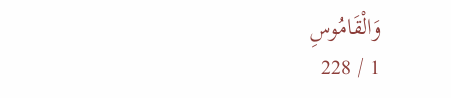وَالْقَامُوسِ
1 / 228